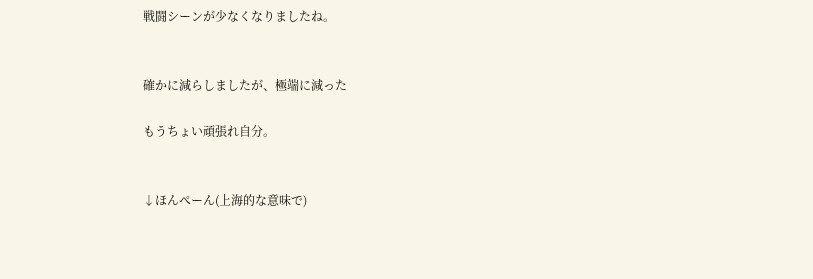戦闘シーンが少なくなりましたね。


確かに減らしましたが、極端に減った

もうちょい頑張れ自分。


↓ほんぺーん(上海的な意味で)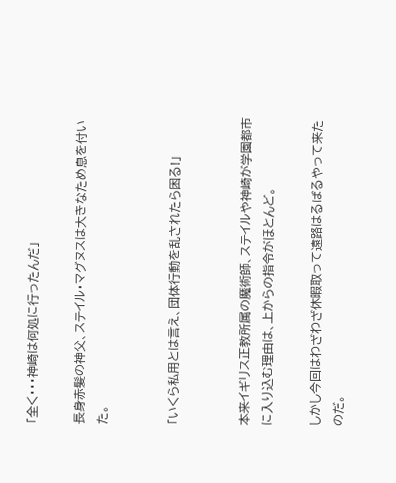「全く・・・神崎は何処に行ったんだ」

長身赤髪の神父、ステイル・マグヌスは大きなため息を付いた。


「いくら私用とは言え、団体行動を乱されたら困る!」


本来イギリス正教所属の魔術師、ステイルや神崎が学園都市に入り込む理由は、上からの指令がほとんど。

しかし今回はわざわざ休暇取って遠路はるばるやって来たのだ。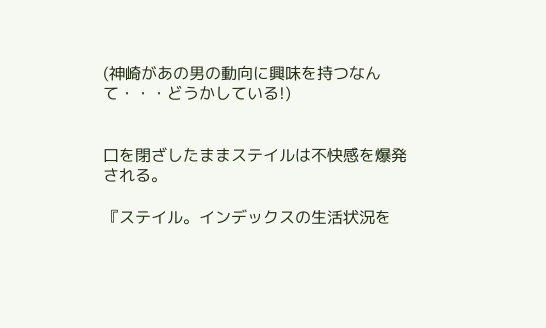(神崎があの男の動向に興味を持つなんて・・・どうかしている!)


口を閉ざしたままステイルは不快感を爆発される。

『ステイル。インデックスの生活状況を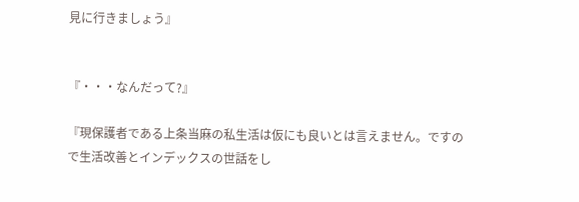見に行きましょう』


『・・・なんだって?』

『現保護者である上条当麻の私生活は仮にも良いとは言えません。ですので生活改善とインデックスの世話をし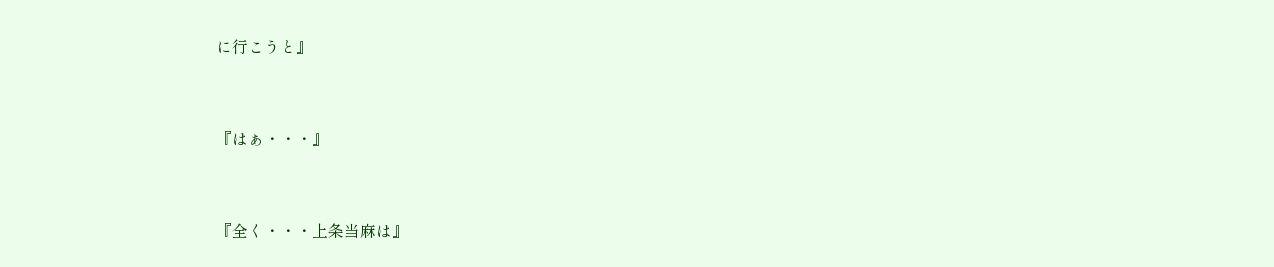に行こうと』


『はぁ・・・』


『全く・・・上条当麻は』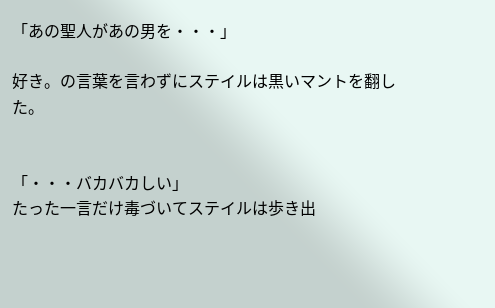「あの聖人があの男を・・・」

好き。の言葉を言わずにステイルは黒いマントを翻した。


「・・・バカバカしい」
たった一言だけ毒づいてステイルは歩き出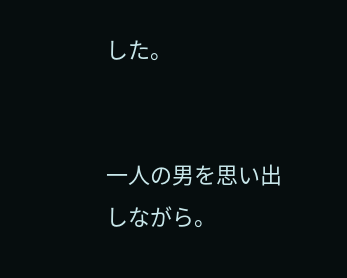した。


一人の男を思い出しながら。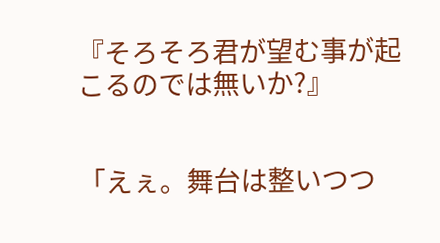『そろそろ君が望む事が起こるのでは無いか?』


「えぇ。舞台は整いつつ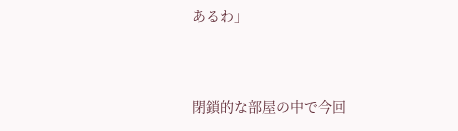あるわ」


閉鎖的な部屋の中で今回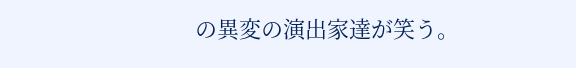の異変の演出家達が笑う。